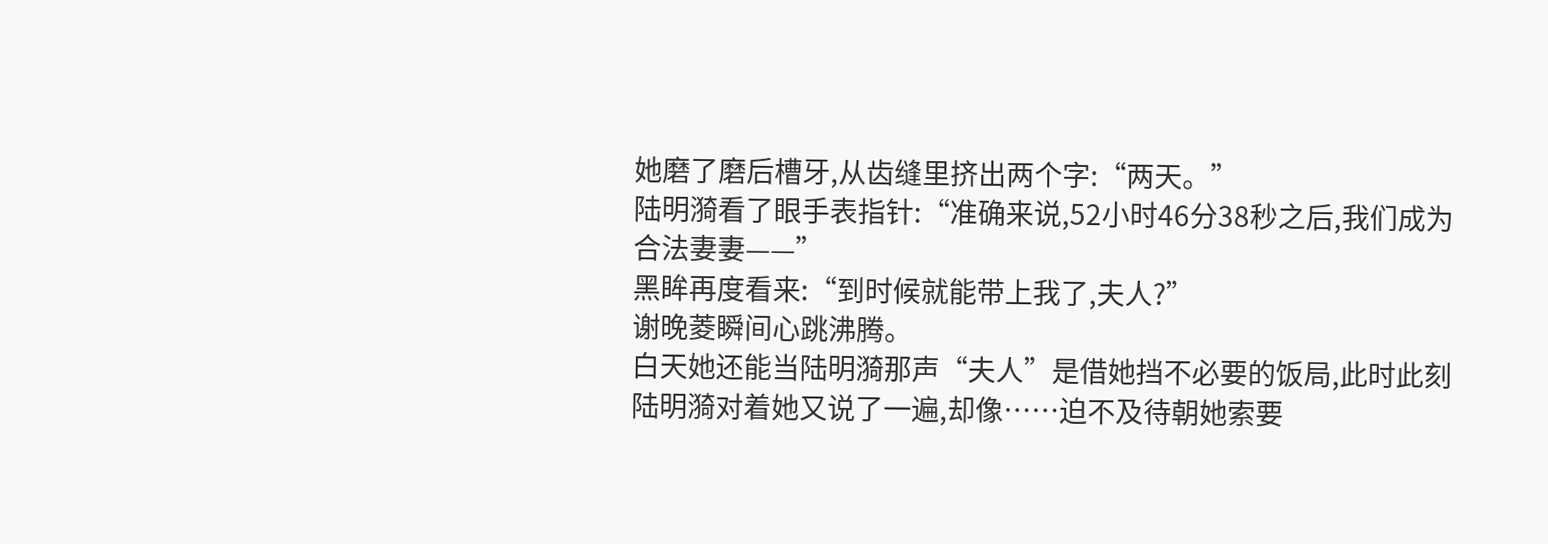她磨了磨后槽牙,从齿缝里挤出两个字:“两天。”
陆明漪看了眼手表指针:“准确来说,52小时46分38秒之后,我们成为合法妻妻——”
黑眸再度看来:“到时候就能带上我了,夫人?”
谢晚菱瞬间心跳沸腾。
白天她还能当陆明漪那声“夫人”是借她挡不必要的饭局,此时此刻陆明漪对着她又说了一遍,却像……迫不及待朝她索要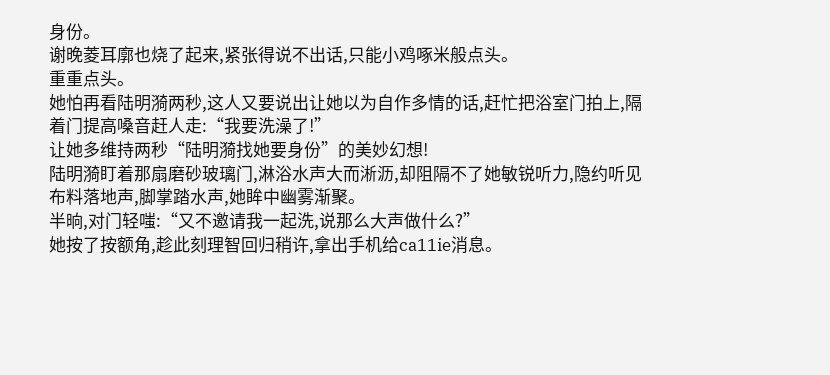身份。
谢晚菱耳廓也烧了起来,紧张得说不出话,只能小鸡啄米般点头。
重重点头。
她怕再看陆明漪两秒,这人又要说出让她以为自作多情的话,赶忙把浴室门拍上,隔着门提高嗓音赶人走:“我要洗澡了!”
让她多维持两秒“陆明漪找她要身份”的美妙幻想!
陆明漪盯着那扇磨砂玻璃门,淋浴水声大而淅沥,却阻隔不了她敏锐听力,隐约听见布料落地声,脚掌踏水声,她眸中幽雾渐聚。
半晌,对门轻嗤:“又不邀请我一起洗,说那么大声做什么?”
她按了按额角,趁此刻理智回归稍许,拿出手机给ca11ie消息。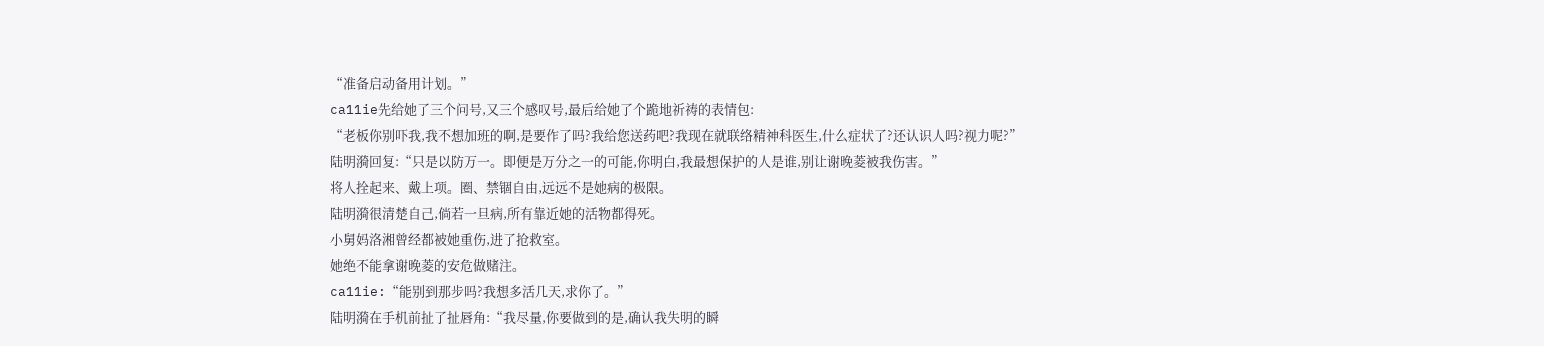“准备启动备用计划。”
ca11ie先给她了三个问号,又三个感叹号,最后给她了个跪地祈祷的表情包:
“老板你别吓我,我不想加班的啊,是要作了吗?我给您送药吧?我现在就联络精神科医生,什么症状了?还认识人吗?视力呢?”
陆明漪回复:“只是以防万一。即便是万分之一的可能,你明白,我最想保护的人是谁,别让谢晚菱被我伤害。”
将人拴起来、戴上项。圈、禁锢自由,远远不是她病的极限。
陆明漪很清楚自己,倘若一旦病,所有靠近她的活物都得死。
小舅妈洛湘曾经都被她重伤,进了抢救室。
她绝不能拿谢晚菱的安危做赌注。
ca11ie:“能别到那步吗?我想多活几天,求你了。”
陆明漪在手机前扯了扯唇角:“我尽量,你要做到的是,确认我失明的瞬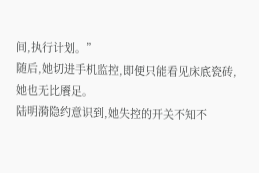间,执行计划。”
随后,她切进手机监控,即便只能看见床底瓷砖,她也无比餍足。
陆明漪隐约意识到,她失控的开关不知不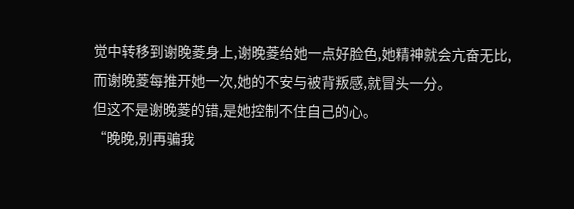觉中转移到谢晚菱身上,谢晚菱给她一点好脸色,她精神就会亢奋无比,而谢晚菱每推开她一次,她的不安与被背叛感,就冒头一分。
但这不是谢晚菱的错,是她控制不住自己的心。
“晚晚,别再骗我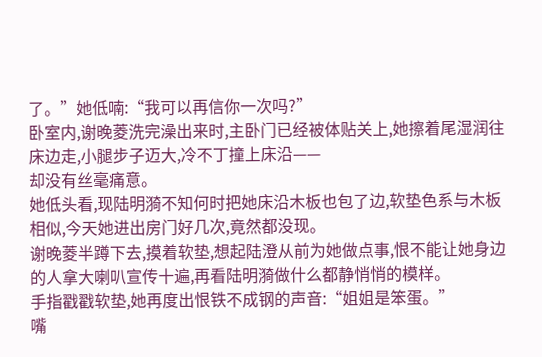了。”她低喃:“我可以再信你一次吗?”
卧室内,谢晚菱洗完澡出来时,主卧门已经被体贴关上,她擦着尾湿润往床边走,小腿步子迈大,冷不丁撞上床沿——
却没有丝毫痛意。
她低头看,现陆明漪不知何时把她床沿木板也包了边,软垫色系与木板相似,今天她进出房门好几次,竟然都没现。
谢晚菱半蹲下去,摸着软垫,想起陆澄从前为她做点事,恨不能让她身边的人拿大喇叭宣传十遍,再看陆明漪做什么都静悄悄的模样。
手指戳戳软垫,她再度出恨铁不成钢的声音:“姐姐是笨蛋。”
嘴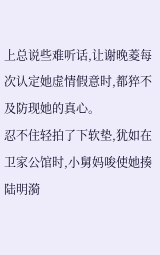上总说些难听话,让谢晚菱每次认定她虚情假意时,都猝不及防现她的真心。
忍不住轻拍了下软垫,犹如在卫家公馆时,小舅妈唆使她揍陆明漪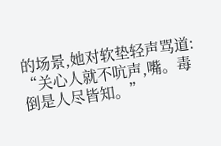的场景,她对软垫轻声骂道:
“关心人就不吭声,嘴。毒倒是人尽皆知。”